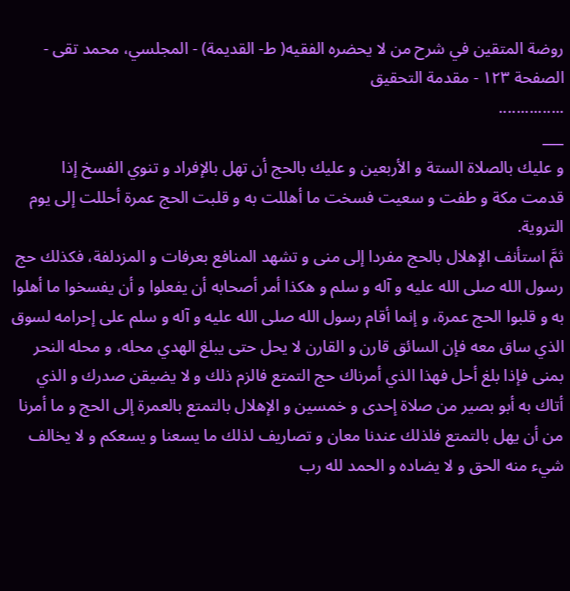روضة المتقين في شرح من لا يحضره الفقيه( ط- القديمة) - المجلسي، محمد تقى - الصفحة ١٢٣ - مقدمة التحقيق
...............
___
و عليك بالصلاة الستة و الأربعين و عليك بالحج أن تهل بالإفراد و تنوي الفسخ إذا
قدمت مكة و طفت و سعيت فسخت ما أهللت به و قلبت الحج عمرة أحللت إلى يوم التروية.
ثمَّ استأنف الإهلال بالحج مفردا إلى منى و تشهد المنافع بعرفات و المزدلفة، فكذلك حج رسول الله صلى الله عليه و آله و سلم و هكذا أمر أصحابه أن يفعلوا و أن يفسخوا ما أهلوا به و قلبوا الحج عمرة، و إنما أقام رسول الله صلى الله عليه و آله و سلم على إحرامه لسوق الذي ساق معه فإن السائق قارن و القارن لا يحل حتى يبلغ الهدي محله، و محله النحر بمنى فإذا بلغ أحل فهذا الذي أمرناك حج التمتع فالزم ذلك و لا يضيقن صدرك و الذي أتاك به أبو بصير من صلاة إحدى و خمسين و الإهلال بالتمتع بالعمرة إلى الحج و ما أمرنا من أن يهل بالتمتع فلذلك عندنا معان و تصاريف لذلك ما يسعنا و يسعكم و لا يخالف شيء منه الحق و لا يضاده و الحمد لله رب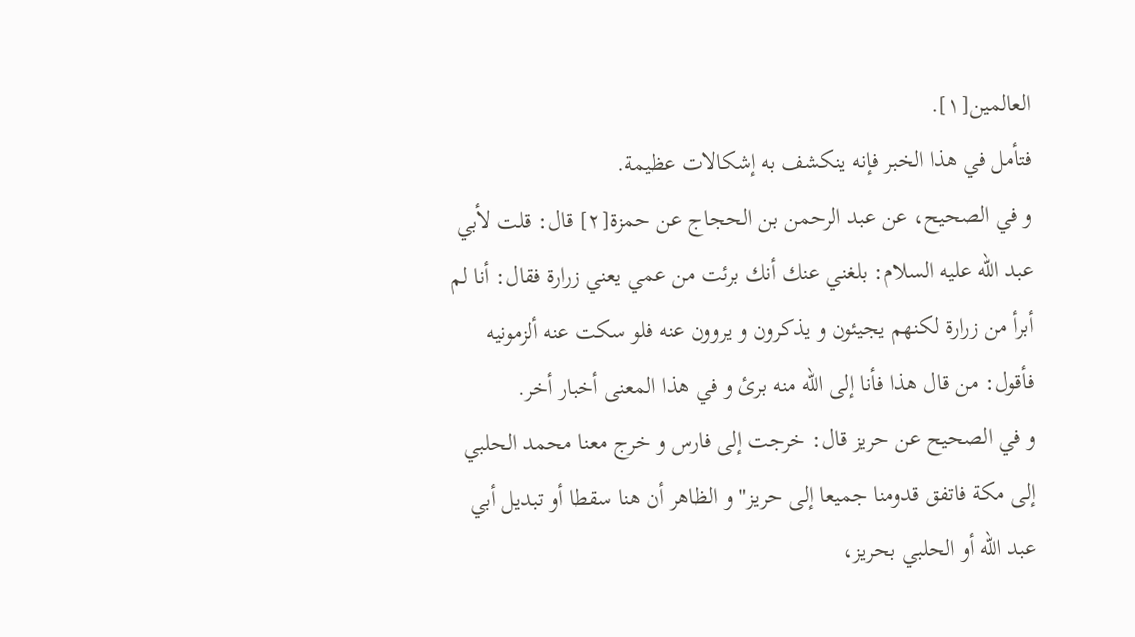العالمين[١].
فتأمل في هذا الخبر فإنه ينكشف به إشكالات عظيمة.
و في الصحيح، عن عبد الرحمن بن الحجاج عن حمزة[٢] قال: قلت لأبي عبد الله عليه السلام: بلغني عنك أنك برئت من عمي يعني زرارة فقال: أنا لم أبرأ من زرارة لكنهم يجيئون و يذكرون و يروون عنه فلو سكت عنه ألزمونيه فأقول: من قال هذا فأنا إلى الله منه برئ و في هذا المعنى أخبار أخر.
و في الصحيح عن حريز قال: خرجت إلى فارس و خرج معنا محمد الحلبي إلى مكة فاتفق قدومنا جميعا إلى حريز" و الظاهر أن هنا سقطا أو تبديل أبي عبد الله أو الحلبي بحريز،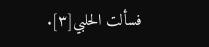فسألت الحلبي[٣].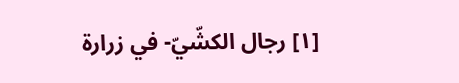[١] رجال الكشّيّ- في زرارة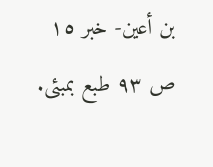بن أعين- خبر ١٥ ص ٩٣ طبع بمبئى.